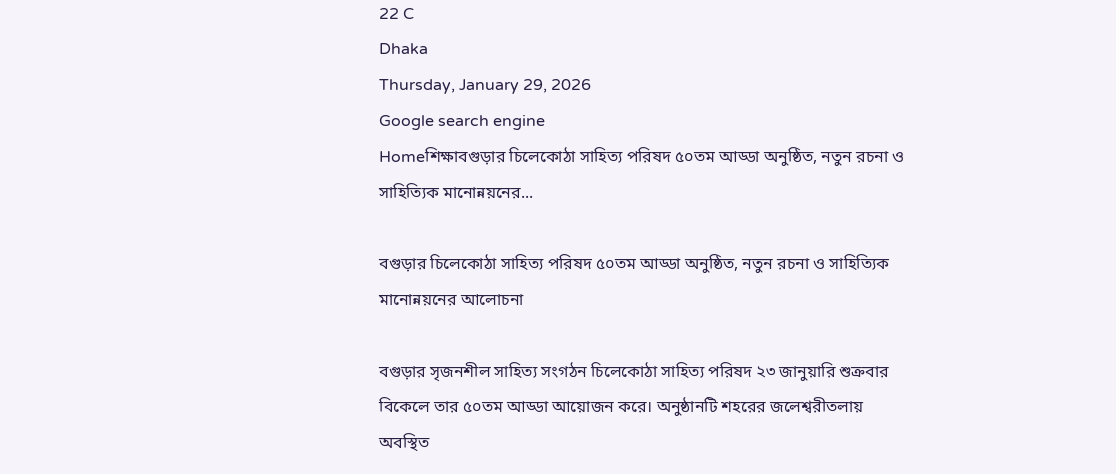22 C
Dhaka
Thursday, January 29, 2026
Google search engine
Homeশিক্ষাবগুড়ার চিলেকোঠা সাহিত্য পরিষদ ৫০তম আড্ডা অনুষ্ঠিত, নতুন রচনা ও সাহিত্যিক মানোন্নয়নের...

বগুড়ার চিলেকোঠা সাহিত্য পরিষদ ৫০তম আড্ডা অনুষ্ঠিত, নতুন রচনা ও সাহিত্যিক মানোন্নয়নের আলোচনা

বগুড়ার সৃজনশীল সাহিত্য সংগঠন চিলেকোঠা সাহিত্য পরিষদ ২৩ জানুয়ারি শুক্রবার বিকেলে তার ৫০তম আড্ডা আয়োজন করে। অনুষ্ঠানটি শহরের জলেশ্বরীতলায় অবস্থিত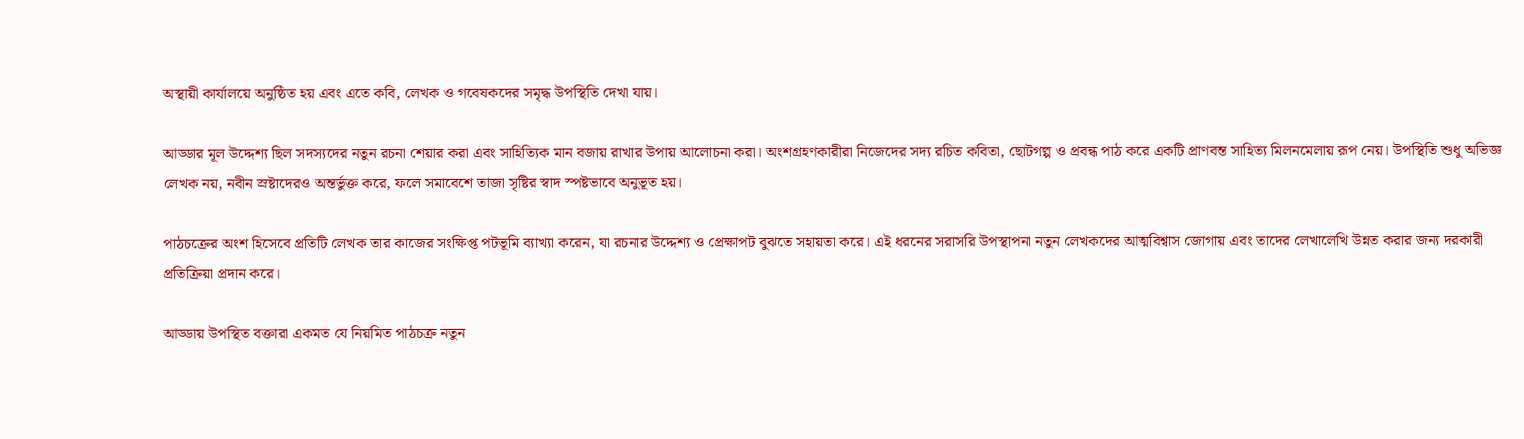অস্থায়ী কার্যালয়ে অনুষ্ঠিত হয় এবং এতে কবি, লেখক ও গবেষকদের সমৃদ্ধ উপস্থিতি দেখা যায়।

আড্ডার মূল উদ্দেশ্য ছিল সদস্যদের নতুন রচনা শেয়ার করা এবং সাহিত্যিক মান বজায় রাখার উপায় আলোচনা করা। অংশগ্রহণকারীরা নিজেদের সদ্য রচিত কবিতা, ছোটগল্প ও প্রবন্ধ পাঠ করে একটি প্রাণবন্ত সাহিত্য মিলনমেলায় রূপ নেয়। উপস্থিতি শুধু অভিজ্ঞ লেখক নয়, নবীন স্রষ্টাদেরও অন্তর্ভুক্ত করে, ফলে সমাবেশে তাজা সৃষ্টির স্বাদ স্পষ্টভাবে অনুভূত হয়।

পাঠচক্রের অংশ হিসেবে প্রতিটি লেখক তার কাজের সংক্ষিপ্ত পটভূমি ব্যাখ্যা করেন, যা রচনার উদ্দেশ্য ও প্রেক্ষাপট বুঝতে সহায়তা করে। এই ধরনের সরাসরি উপস্থাপনা নতুন লেখকদের আত্মবিশ্বাস জোগায় এবং তাদের লেখালেখি উন্নত করার জন্য দরকারী প্রতিক্রিয়া প্রদান করে।

আড্ডায় উপস্থিত বক্তারা একমত যে নিয়মিত পাঠচক্র নতুন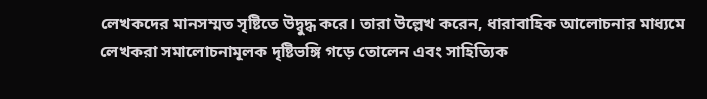লেখকদের মানসম্মত সৃষ্টিতে উদ্বুদ্ধ করে। তারা উল্লেখ করেন, ধারাবাহিক আলোচনার মাধ্যমে লেখকরা সমালোচনামূলক দৃষ্টিভঙ্গি গড়ে তোলেন এবং সাহিত্যিক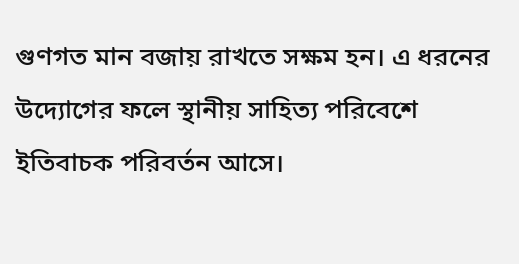গুণগত মান বজায় রাখতে সক্ষম হন। এ ধরনের উদ্যোগের ফলে স্থানীয় সাহিত্য পরিবেশে ইতিবাচক পরিবর্তন আসে।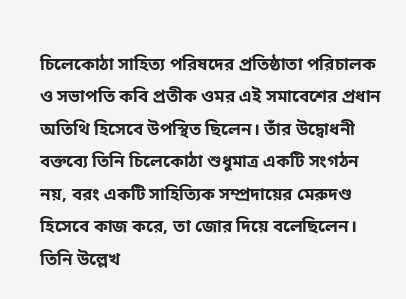চিলেকোঠা সাহিত্য পরিষদের প্রতিষ্ঠাতা পরিচালক ও সভাপতি কবি প্রতীক ওমর এই সমাবেশের প্রধান অতিথি হিসেবে উপস্থিত ছিলেন। তাঁর উদ্বোধনী বক্তব্যে তিনি চিলেকোঠা শুধুমাত্র একটি সংগঠন নয়, বরং একটি সাহিত্যিক সম্প্রদায়ের মেরুদণ্ড হিসেবে কাজ করে, তা জোর দিয়ে বলেছিলেন। তিনি উল্লেখ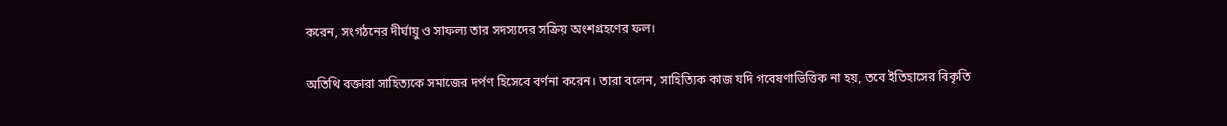করেন, সংগঠনের দীর্ঘায়ু ও সাফল্য তার সদস্যদের সক্রিয় অংশগ্রহণের ফল।

অতিথি বক্তারা সাহিত্যকে সমাজের দর্পণ হিসেবে বর্ণনা করেন। তারা বলেন, সাহিত্যিক কাজ যদি গবেষণাভিত্তিক না হয়, তবে ইতিহাসের বিকৃতি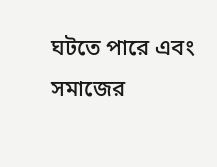ঘটতে পারে এবং সমাজের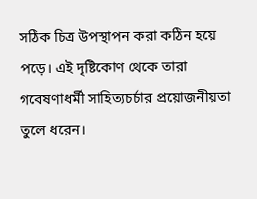সঠিক চিত্র উপস্থাপন করা কঠিন হয়ে পড়ে। এই দৃষ্টিকোণ থেকে তারা গবেষণাধর্মী সাহিত্যচর্চার প্রয়োজনীয়তা তুলে ধরেন।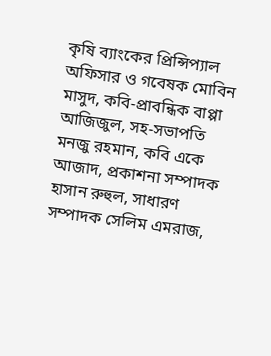কৃষি ব্যাংকের প্রিন্সিপ্যাল অফিসার ও গবেষক মোবিন মাসুদ, কবি‑প্রাবন্ধিক বাপ্পা আজিজুল, সহ-সভাপতি মনজু রহমান, কবি একে আজাদ, প্রকাশনা সম্পাদক হাসান রুহুল, সাধারণ সম্পাদক সেলিম এমরাজ,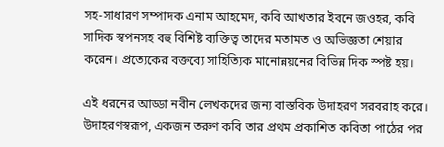সহ‑সাধারণ সম্পাদক এনাম আহমেদ, কবি আখতার ইবনে জওহর, কবি সাদিক স্বপনসহ বহু বিশিষ্ট ব্যক্তিত্ব তাদের মতামত ও অভিজ্ঞতা শেয়ার করেন। প্রত্যেকের বক্তব্যে সাহিত্যিক মানোন্নয়নের বিভিন্ন দিক স্পষ্ট হয়।

এই ধরনের আড্ডা নবীন লেখকদের জন্য বাস্তবিক উদাহরণ সরবরাহ করে। উদাহরণস্বরূপ, একজন তরুণ কবি তার প্রথম প্রকাশিত কবিতা পাঠের পর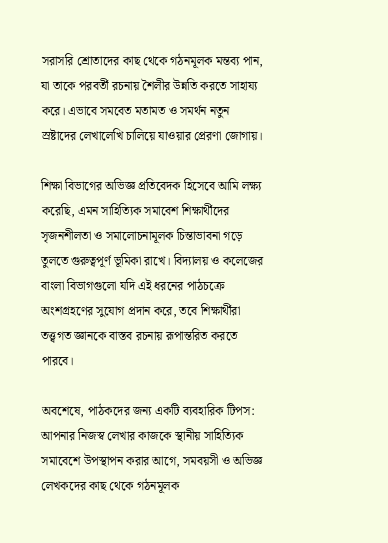সরাসরি শ্রোতাদের কাছ থেকে গঠনমূলক মন্তব্য পান, যা তাকে পরবর্তী রচনায় শৈলীর উন্নতি করতে সাহায্য করে। এভাবে সমবেত মতামত ও সমর্থন নতুন স্রষ্টাদের লেখালেখি চালিয়ে যাওয়ার প্রেরণা জোগায়।

শিক্ষা বিভাগের অভিজ্ঞ প্রতিবেদক হিসেবে আমি লক্ষ্য করেছি, এমন সাহিত্যিক সমাবেশ শিক্ষার্থীদের সৃজনশীলতা ও সমালোচনামূলক চিন্তাভাবনা গড়ে তুলতে গুরুত্বপূর্ণ ভূমিকা রাখে। বিদ্যালয় ও কলেজের বাংলা বিভাগগুলো যদি এই ধরনের পাঠচক্রে অংশগ্রহণের সুযোগ প্রদান করে, তবে শিক্ষার্থীরা তত্ত্বগত জ্ঞানকে বাস্তব রচনায় রূপান্তরিত করতে পারবে।

অবশেষে, পাঠকদের জন্য একটি ব্যবহারিক টিপস: আপনার নিজস্ব লেখার কাজকে স্থানীয় সাহিত্যিক সমাবেশে উপস্থাপন করার আগে, সমবয়সী ও অভিজ্ঞ লেখকদের কাছ থেকে গঠনমূলক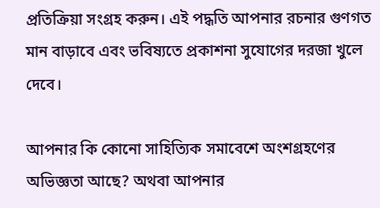প্রতিক্রিয়া সংগ্রহ করুন। এই পদ্ধতি আপনার রচনার গুণগত মান বাড়াবে এবং ভবিষ্যতে প্রকাশনা সুযোগের দরজা খুলে দেবে।

আপনার কি কোনো সাহিত্যিক সমাবেশে অংশগ্রহণের অভিজ্ঞতা আছে? অথবা আপনার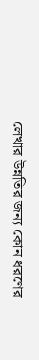লেখার উন্নতির জন্য কোন ধরণের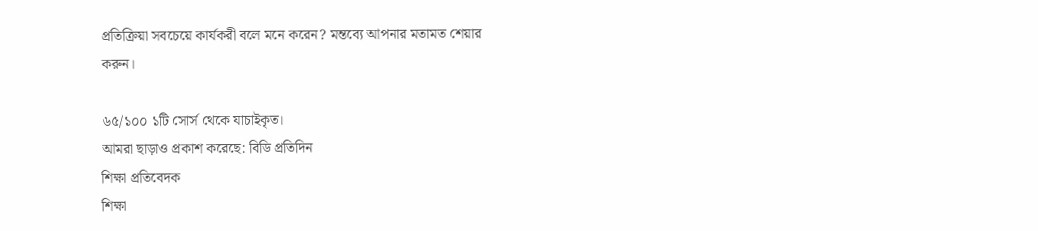প্রতিক্রিয়া সবচেয়ে কার্যকরী বলে মনে করেন? মন্তব্যে আপনার মতামত শেয়ার করুন।

৬৫/১০০ ১টি সোর্স থেকে যাচাইকৃত।
আমরা ছাড়াও প্রকাশ করেছে: বিডি প্রতিদিন
শিক্ষা প্রতিবেদক
শিক্ষা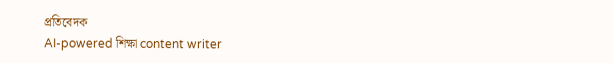প্রতিবেদক
AI-powered শিক্ষা content writer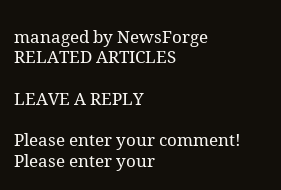managed by NewsForge
RELATED ARTICLES

LEAVE A REPLY

Please enter your comment!
Please enter your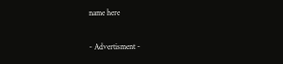name here

- Advertisment -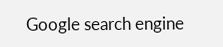Google search engine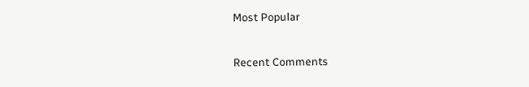Most Popular

Recent Comments